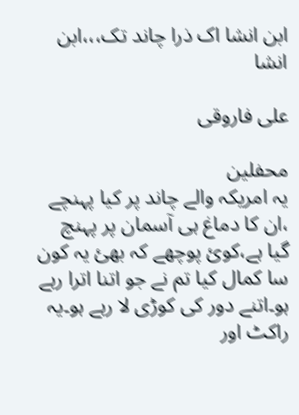ابن انشا اک ذرا چاند تک،،،ابن انشا

علی فاروقی

محفلین
یہ امریکہ والے چاند پر کیا پہنچے ،ان کا دماغ ہی آسمان پر پہنچ گیا ہے،کوئ پوچھے کہ بھئ یہ کون سا کمال کیا تم نے جو اتنا اترا رہے ہو۔اتنے دور کی کوڑی لا رہے ہو۔یہ راکٹ اور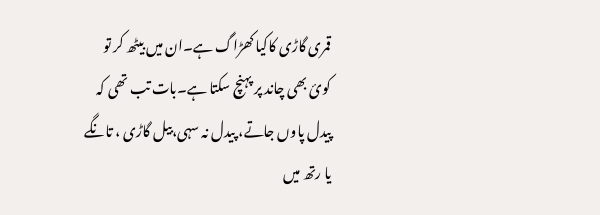قمری گاڑی کاکیا کھڑاگ ہے۔ان میں بیٹھ کر تو کوئ بھی چاند پر پہنچ سکتا ہے۔بات تب تھی کہ پیدل پاوں جاتے، پیدل نہ سہی،بیل گاڑی ، تانگے یا رتھ میں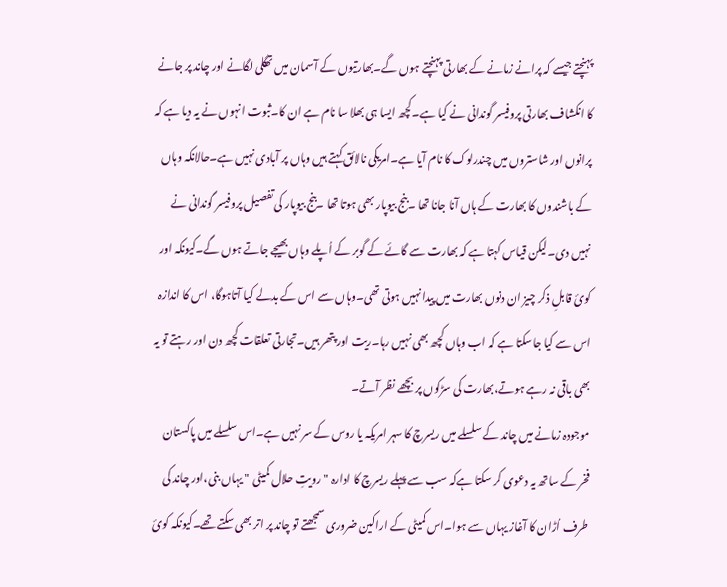پہنچتے جیسے کہ پرانے زمانے کے بھارتی پہنچتے ہوں گے۔بھارتیوں کے آسمان میں تھگلی لگانے اور چاند پر جانے کا انکشاف بھارتی پروفیسر گوندانی نے کیا ہے۔کچھ ایسا ہی بھلا سا نام ہے ان کا۔ثبوت انہوں نے یہ دیا ہے کہ پرانوں اور شاستروں میں چندرلوک کا نام آیا ہے۔امریکی نالائق کہتے ہیں وہاں پر آبادی نہیں ہے۔حالانکہ وہاں کے باشندوں کا بھارت کے ہاں آنا جانا تھا ۔بنج بیوپار بھی ہوتا تھا ۔بنج بیوپار کی تفصیل پروفیسر گوندانی نے نہیں دی۔لیکن قیاس کہتا ہے کہ بھارت سے گائے کے گوبر کے اُپلے وہاں بھیجے جاتے ہوں گے۔کیونکہ اور کوئ قابلِ ذکر چیز ان دنوں بھارت میں پیدا نہیں ہوتی تھی۔وہاں سے اس کے بدلے کیا آتاہوگا، اس کا اندازہ اس سے کیا جاسکتا ہے کہ اب وہاں کچھ بھی نہیں رہا۔ریت اور پتھر ہیں۔تجارتی تعلقات کچھ دن اور رہتے تو یہ بھی باقی نہ رہے ہوتے،بھارت کی سڑکوں پر بچھے نظر آتے۔
موجودہ زمانے میں چاند کے سلسلے میں ریسرچ کا سہر امریکہ یا روس کے سر نہیں ہے۔اس سلسلے میں پاکستان فخر کے ساتھ یہ دعوی کر سکتا ہےکہ سب سے پہلے ریسرچ کا ادارہ "رویتِ حلال کمیٹی " یہاں بنی،اور چاند کی طرف اُڑان کا آغاز یہاں سے ہوا۔اس کمیٹی کے اراکین ضروری سمجھتے تو چاند پر اتر بھی سکتے تھے۔کیونکہ کوئ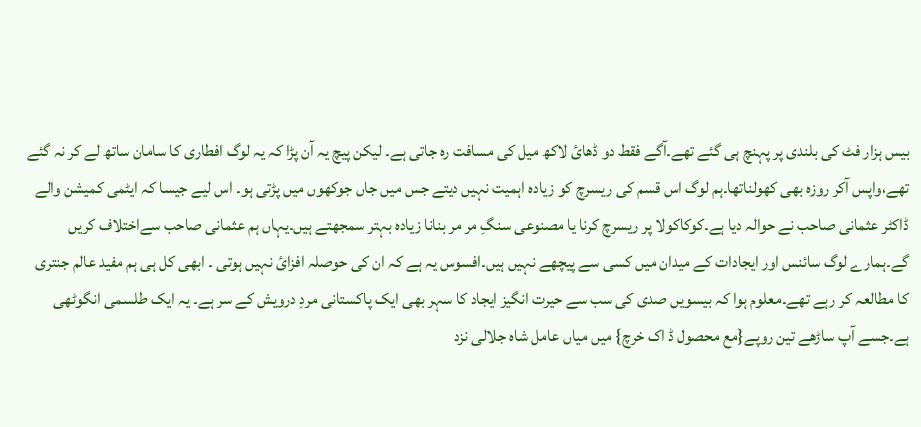بیس ہزار فٹ کی بلندی پر پہنچ ہی گئے تھے۔آگے فقط دو ڈھائ لاکھ میل کی مسافت رہ جاتی ہے۔ لیکن پیچ یہ آن پڑا کہ یہ لوگ افطاری کا سامان ساتھ لے کر نہ گئے تھے،واپس آکر روزہ بھی کھولناتھا۔ہم لوگ اس قسم کی ریسرچ کو زیادہ اہمیت نہیں دیتے جس میں جاں جوکھوں میں پڑتی ہو۔ اس لیے جیسا کہ ایٹمی کمیشن والے ڈاکٹر عثمانی صاحب نے حوالہ دیا ہے۔کوکاکولا پر ریسرچ کرنا یا مصنوعی سنگِ مر مر بنانا زیادہ بہتر سمجھتے ہیں۔یہاں ہم عثمانی صاحب سےاختلاف کریں گے۔ہمارے لوگ سائنس اور ایجادات کے میدان میں کسی سے پیچھے نہیں ہیں۔افسوس یہ ہے کہ ان کی حوصلہ افزائ نہیں ہوتی ۔ ابھی کل ہی ہم مفید عالم جنتری کا مطالعہ کر رہے تھے۔معلوم ہوا کہ بیسویں صدی کی سب سے حیرت انگیز ایجاد کا سہر بھی ایک پاکستانی مردِ درویش کے سر ہے۔ یہ ایک طلسمی انگوٹھی ہے۔جسے آپ ساڑھے تین روپے{مع محصول ڈ اک خرچ} میں میاں عامل شاہ جلالی نزد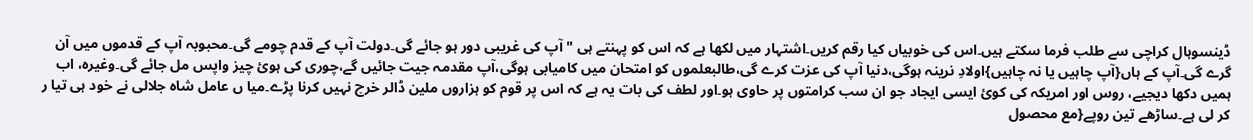ڈینسوہال کراچی سے طلب فرما سکتے ہیں۔اس کی خوبیاں کیا رقم کریں۔اشتہار میں لکھا ہے کہ اس کو پہنتے ہی " آپ کی غریبی دور ہو جائے گی۔دولت آپ کے قدم چومے گی۔محبوبہ آپ کے قدموں میں آن گرے گی۔آپ کے ہاں{آپ چاہیں یا نہ چاہیں}اولادِ نرینہ ہوگی،دنیا آپ کی عزت کرے گی،طالبعلموں کو امتحان میں کامیابی ہوگی،آپ مقدمہ جیت جائیں گے،چوری کی ہوئ چیز واپس مل جائے گی۔وغیرہ، اب ہمیں دکھا دیجیے، روس اور امریکہ کی کوئ ایسی ایجاد جو ان سب کرامتوں پر حاوی ہو۔اور لطف کی بات یہ ہے کہ اس پر قوم کو ہزاروں ملین ڈالر خرچ نہیں کرنا پڑے۔میا ں عامل شاہ جلالی نے خود ہی تیا ر کر لی ہے۔ساڑھے تین روپے{مع محصول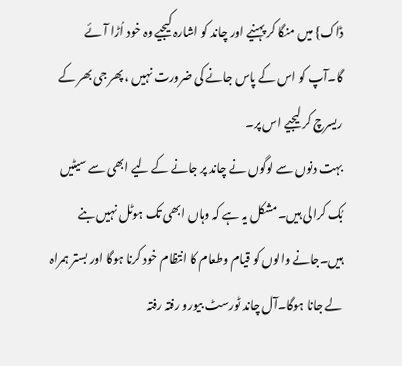ڈاک} میں منگا کر پہنیے اور چاند کو اشارہ کیجیے وہ خود اُڑا آئے گا۔آپ کو اس کے پاس جانے کی ضرورت نہیں ، پھر جی بھر کے ریسرچ کر لیجیے اس پر۔
بہت دنوں سے لوگوں نے چاند پر جانے کے لیے ابھی سے سیٹیں بُک کرالی ہیں۔مشکل یہ ہے کہ وہاں ابھی تک ہوٹل نہیں بنے ہیں۔جانے والوں کو قیام وطعام کا انتظام خود کرنا ہوگا اور بستر ہمراہ لے جانا ہوگا۔آل چاند ٹورسٹ بیورو رفتہ رفتہ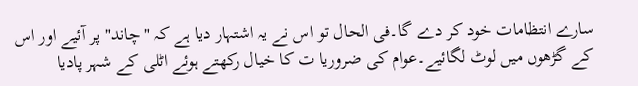سارے انتظامات خود کر دے گا۔فی الحال تو اس نے یہ اشتہار دیا ہے کہ "چاند" پر آئیے اور اس کے گڑھوں میں لوٹ لگائیے۔عوام کی ضروریا ت کا خیال رکھتے ہوئے اٹلی کے شہر پادیا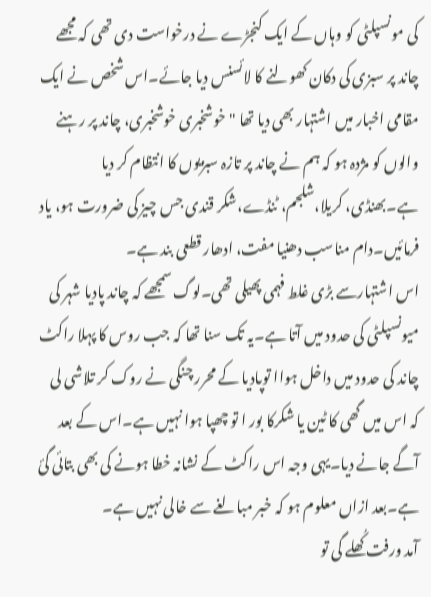کی مونسپلٹی کو وہاں کے ایک کنجڑے نے درخواست دی تھی کہ مجھے چاند پر سبزی کی دکان کھولنے کا لائسنس دیا جائے۔اس شخص نے ایک مقامی اخبار میں اشتہار بھی دیا تھا "خوشخبری خوشخبری، چاند پر رہنے والوں کو مژدہ ہو کہ ہم نے چاند پر تازہ سبزیوں کا انتظام کر دیا ہے۔بھنڈی، کریلا،شلجم، ٹنڈے،شکر قندی جس چیز کی ضرورت ہو، یاد فرمائیں۔دام مناسب دھنیا مفت، ادھار قطعی بند ہے۔
اس اشتہارسے بڑی غلط فہمی پھیلی تھی۔لوگ سمجھے کہ چاند پادیا شہر کی میونسپلٹی کی حدود میں آتا ہے۔یہ تک سنا تھا کہ جب روس کا پہلا راکٹ چاند کی حدود میں داخل ہواا توپادیا کے محرر چنگی نے روک کر تلاشی لی کہ اس میں گھی کا ٹین یا شکرکا بور ا تو چھپا ہوا نہیں ہے۔اس کے بعد آگے جانے دیا۔یہی وجہ اس راکٹ کے نشانہ خطا ہونے کی بھی بتائی گئ ہے۔بعد ازاں معلوم ہو کہ خبر مبالغے سے خالی نہیں ہے۔
آمد ورفت کُھلے گی تو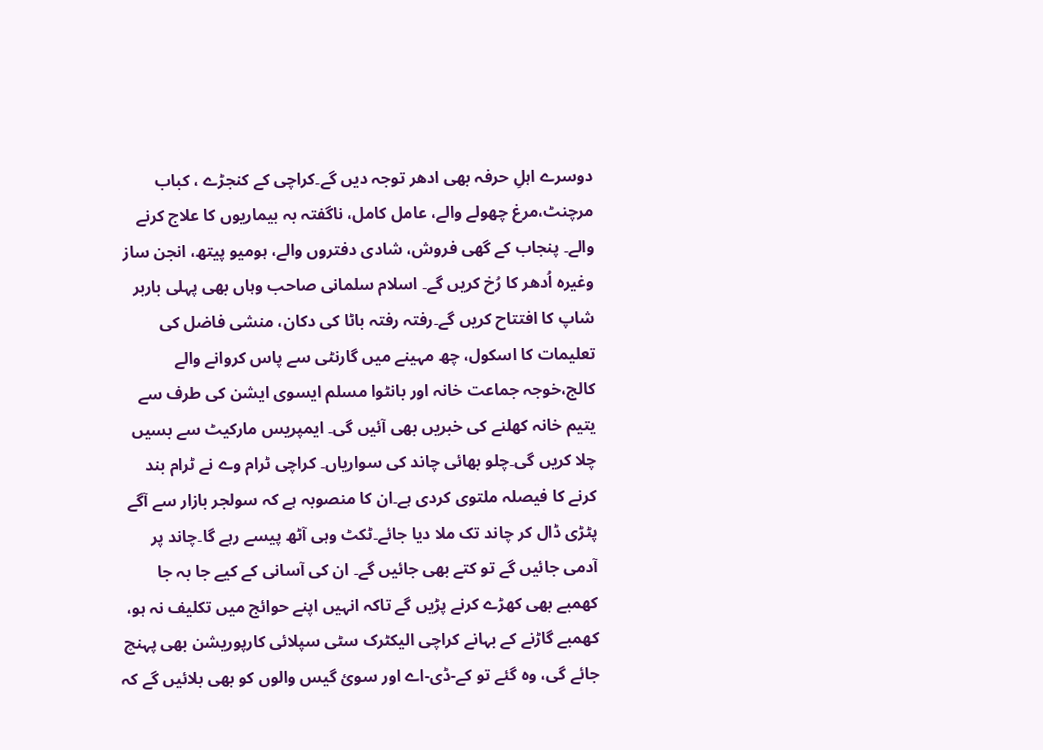دوسرے اہلِ حرفہ بھی ادھر توجہ دیں گے۔کراچی کے کنجڑے ، کباب مرچنٹ،مرغ چھولے والے، عامل کامل، ناگفتہ بہ بیماریوں کا علاج کرنے والے۔ پنجاب کے گھی فروش، شادی دفتروں والے، ہومیو پیتھ، انجن ساز وغیرہ اُدھر کا رُخ کریں گے۔ اسلام سلمانی صاحب وہاں بھی پہلی باربر شاپ کا افتتاح کریں گے۔رفتہ رفتہ باٹا کی دکان، منشی فاضل کی تعلیمات کا اسکول، چھ مہینے میں گارنٹی سے پاس کروانے والے کالج،خوجہ جماعت خانہ اور بانٹوا مسلم ایسوی ایشن کی طرف سے یتیم خانہ کھلنے کی خبریں بھی آئیں گی۔ ایمپریس مارکیٹ سے بسیں چلا کریں گی۔چلو بھائی چاند کی سواریاں۔ کراچی ٹرام وے نے ٹرام بند کرنے کا فیصلہ ملتوی کردی ہے۔ان کا منصوبہ ہے کہ سولجر بازار سے آگے پٹڑی ڈال کر چاند تک ملا دیا جائے۔ٹکٹ وہی آٹھ پیسے رہے گا۔چاند پر آدمی جائیں گے تو کتے بھی جائیں گے۔ ان کی آسانی کے کیے جا بہ جا کھمبے بھی کھڑے کرنے پڑیں گے تاکہ انہیں اپنے حوائج میں تکلیف نہ ہو، کھمبے گاڑنے کے بہانے کراچی الیکٹرک سٹی سپلائی کارپوریشن بھی پہنچ جائے گی، وہ گئے تو کے-ڈی-اے اور سوئ گیس والوں کو بھی بلائیں گے کہ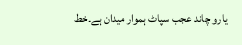یارو چاند عجب سپاٹ ہموار میدان ہے۔خط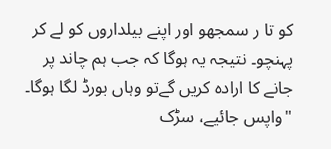کو تا ر سمجھو اور اپنے بیلداروں کو لے کر پہنچو۔ نتیجہ یہ ہوگا کہ جب ہم چاند پر جانے کا ارادہ کریں گےتو وہاں بورڈ لگا ہوگا۔ "واپس جائیے، سڑک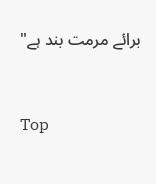برائے مرمت بند ہے"


Top